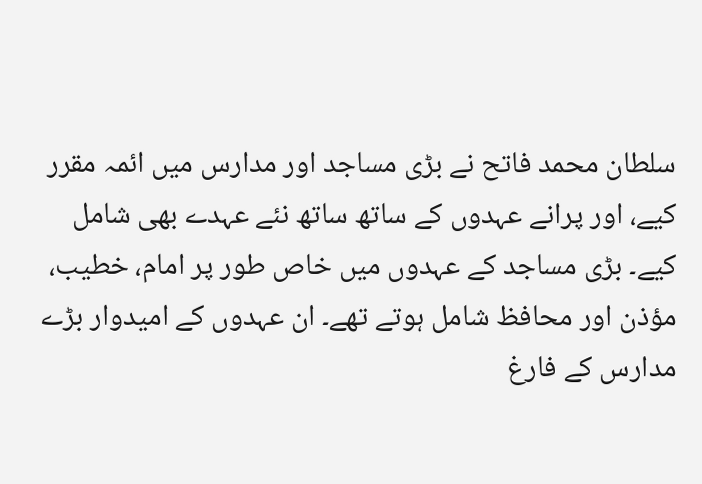سلطان محمد فاتح نے بڑی مساجد اور مدارس میں ائمہ مقرر کیے، اور پرانے عہدوں کے ساتھ ساتھ نئے عہدے بھی شامل کیے۔ بڑی مساجد کے عہدوں میں خاص طور پر امام، خطیب، مؤذن اور محافظ شامل ہوتے تھے۔ ان عہدوں کے امیدوار بڑے مدارس کے فارغ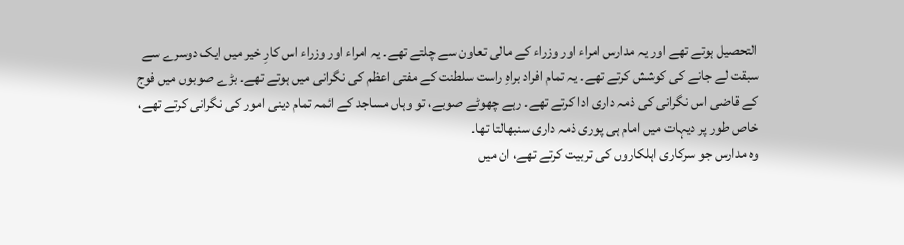التحصیل ہوتے تھے اور یہ مدارس امراء اور وزراء کے مالی تعاون سے چلتے تھے۔ یہ امراء اور وزراء اس کارِ خیر میں ایک دوسرے سے سبقت لے جانے کی کوشش کرتے تھے۔ یہ تمام افراد براہِ راست سلطنت کے مفتی اعظم کی نگرانی میں ہوتے تھے۔ بڑے صوبوں میں فوج کے قاضی اس نگرانی کی ذمہ داری ادا کرتے تھے۔ رہے چھوٹے صوبے، تو وہاں مساجد کے ائمہ تمام دینی امور کی نگرانی کرتے تھے، خاص طور پر دیہات میں امام ہی پوری ذمہ داری سنبھالتا تھا۔
وہ مدارس جو سرکاری اہلکاروں کی تربیت کرتے تھے، ان میں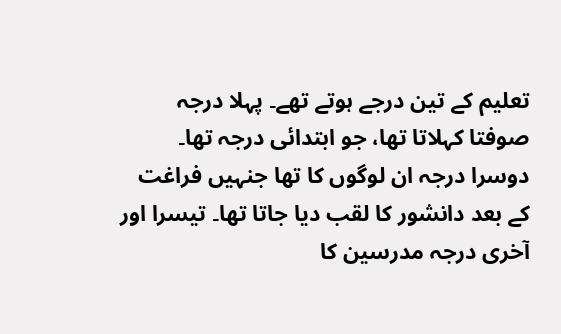تعلیم کے تین درجے ہوتے تھے۔ پہلا درجہ صوفتا کہلاتا تھا، جو ابتدائی درجہ تھا۔ دوسرا درجہ ان لوگوں کا تھا جنہیں فراغت کے بعد دانشور کا لقب دیا جاتا تھا۔ تیسرا اور آخری درجہ مدرسین کا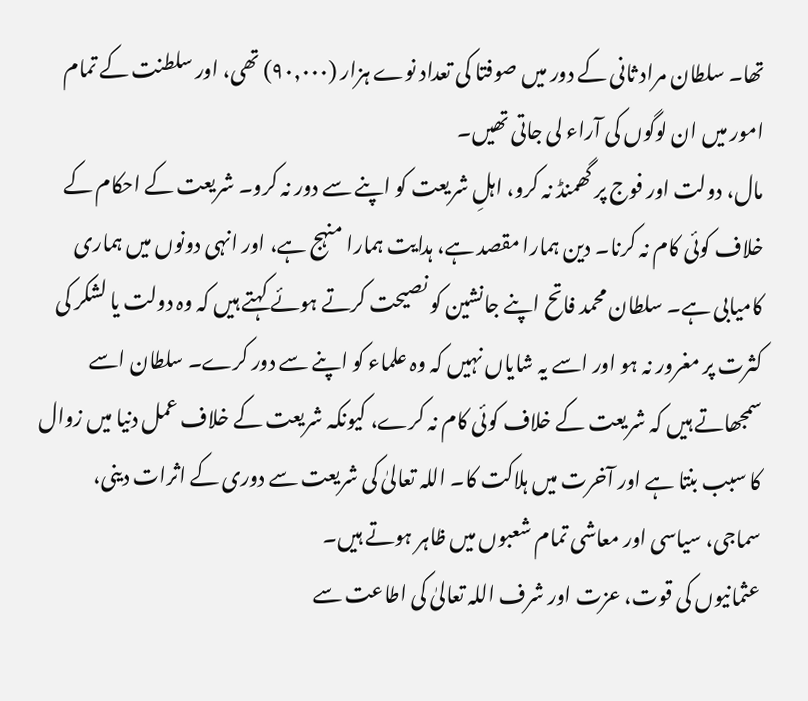تھا۔ سلطان مراد ثانی کے دور میں صوفتا کی تعداد نوے ہزار (۹۰,۰۰۰) تھی، اور سلطنت کے تمام امور میں ان لوگوں کی آراء لی جاتی تھیں۔
مال، دولت اور فوج پر گھمنڈ نہ کرو، اہلِ شریعت کو اپنے سے دور نہ کرو۔ شریعت کے احکام کے خلاف کوئی کام نہ کرنا۔ دین ہمارا مقصد ہے، ہدایت ہمارا منہج ہے، اور انہی دونوں میں ہماری کامیابی ہے۔ سلطان محمد فاتح اپنے جانشین کو نصیحت کرتے ہوئے کہتے ہیں کہ وہ دولت یا لشکر کی کثرت پر مغرور نہ ہو اور اسے یہ شایاں نہیں کہ وہ علماء کو اپنے سے دور کرے۔ سلطان اسے سمجھاتے ہیں کہ شریعت کے خلاف کوئی کام نہ کرے، کیونکہ شریعت کے خلاف عمل دنیا میں زوال کا سبب بنتا ہے اور آخرت میں ہلاکت کا۔ اللہ تعالیٰ کی شریعت سے دوری کے اثرات دینی، سماجی، سیاسی اور معاشی تمام شعبوں میں ظاہر ہوتے ہیں۔
عثمانیوں کی قوت، عزت اور شرف اللہ تعالیٰ کی اطاعت سے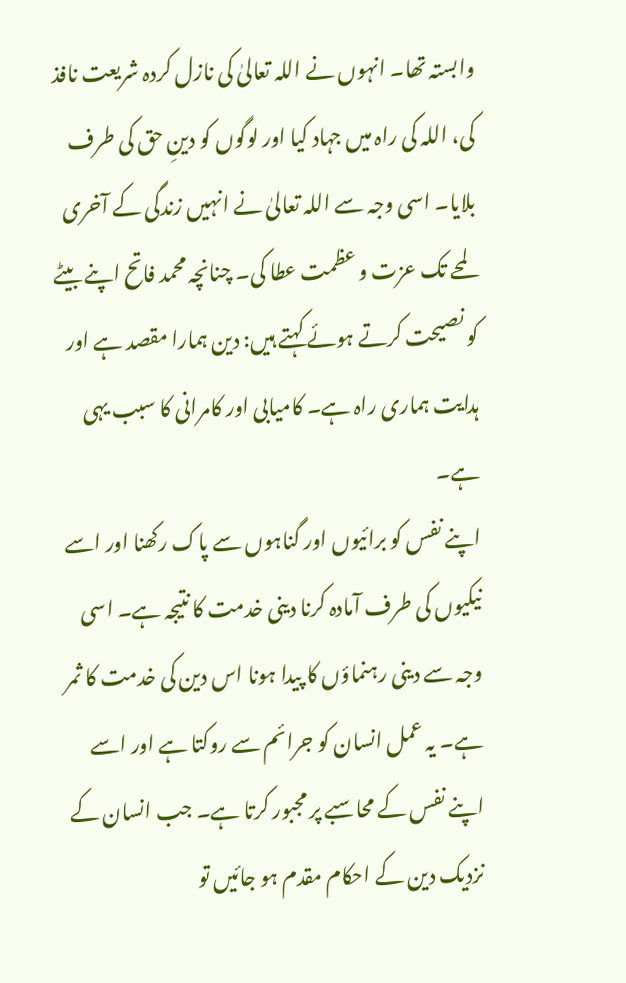وابستہ تھا۔ انہوں نے اللہ تعالیٰ کی نازل کردہ شریعت نافذ کی، اللہ کی راہ میں جہاد کیا اور لوگوں کو دینِ حق کی طرف بلایا۔ اسی وجہ سے اللہ تعالیٰ نے انہیں زندگی کے آخری لمحے تک عزت و عظمت عطا کی۔ چنانچہ محمد فاتح اپنے بیٹے کو نصیحت کرتے ہوئے کہتے ہیں: دین ہمارا مقصد ہے اور ہدایت ہماری راہ ہے۔ کامیابی اور کامرانی کا سبب یہی ہے۔
اپنے نفس کو برائیوں اور گناہوں سے پاک رکھنا اور اسے نیکیوں کی طرف آمادہ کرنا دینی خدمت کا نتیجہ ہے۔ اسی وجہ سے دینی رہنماؤں کا پیدا ہونا اس دین کی خدمت کا ثمر ہے۔ یہ عمل انسان کو جرائم سے روکتا ہے اور اسے اپنے نفس کے محاسبے پر مجبور کرتا ہے۔ جب انسان کے نزدیک دین کے احکام مقدم ہو جائیں تو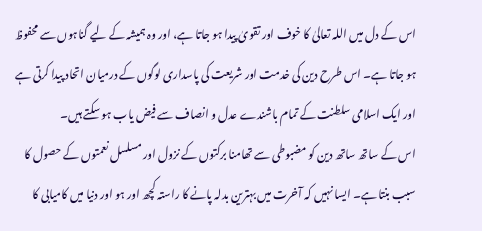اس کے دل میں اللہ تعالیٰ کا خوف اور تقویٰ پیدا ہو جاتا ہے، اور وہ ہمیشہ کے لیے گناہوں سے محفوظ ہو جاتا ہے۔ اس طرح دین کی خدمت اور شریعت کی پاسداری لوگوں کے درمیان اتحاد پیدا کرتی ہے اور ایک اسلامی سلطنت کے تمام باشندے عدل و انصاف سے فیض یاب ہو سکتے ہیں۔
اس کے ساتھ ساتھ دین کو مضبوطی سے تھامنا برکتوں کے نزول اور مسلسل نعمتوں کے حصول کا سبب بنتا ہے۔ ایسا نہیں کہ آخرت میں بہترین بدلہ پانے کا راستہ کچھ اور ہو اور دنیا میں کامیابی کا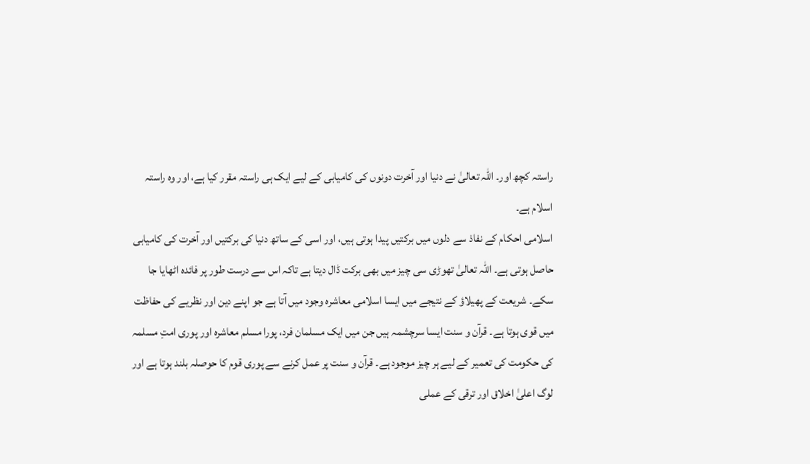راستہ کچھ اور۔ اللہ تعالیٰ نے دنیا اور آخرت دونوں کی کامیابی کے لیے ایک ہی راستہ مقرر کیا ہے، اور وہ راستہ اسلام ہے۔
اسلامی احکام کے نفاذ سے دلوں میں برکتیں پیدا ہوتی ہیں، اور اسی کے ساتھ دنیا کی برکتیں اور آخرت کی کامیابی حاصل ہوتی ہے۔ اللہ تعالیٰ تھوڑی سی چیز میں بھی برکت ڈال دیتا ہے تاکہ اس سے درست طور پر فائدہ اٹھایا جا سکے۔ شریعت کے پھیلاؤ کے نتیجے میں ایسا اسلامی معاشرہ وجود میں آتا ہے جو اپنے دین اور نظریے کی حفاظت میں قوی ہوتا ہے۔ قرآن و سنت ایسا سرچشمہ ہیں جن میں ایک مسلمان فرد، پورا مسلم معاشرہ اور پوری امتِ مسلمہ کی حکومت کی تعمیر کے لیے ہر چیز موجود ہے۔ قرآن و سنت پر عمل کرنے سے پوری قوم کا حوصلہ بلند ہوتا ہے اور لوگ اعلیٰ اخلاق اور ترقی کے عملی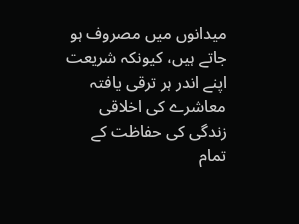میدانوں میں مصروف ہو جاتے ہیں، کیونکہ شریعت اپنے اندر ہر ترقی یافتہ معاشرے کی اخلاقی زندگی کی حفاظت کے تمام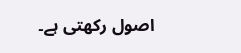اصول رکھتی ہے۔